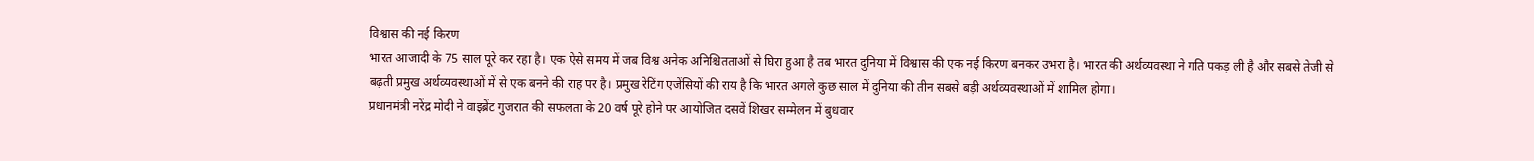विश्वास की नई किरण
भारत आजादी के 75 साल पूरे कर रहा है। एक ऐसे समय में जब विश्व अनेक अनिश्चितताओं से घिरा हुआ है तब भारत दुनिया में विश्वास की एक नई किरण बनकर उभरा है। भारत की अर्थव्यवस्था ने गति पकड़ ली है और सबसे तेजी से बढ़ती प्रमुख अर्थव्यवस्थाओं में से एक बनने की राह पर है। प्रमुख रेटिंग एजेंसियों की राय है कि भारत अगले कुछ साल में दुनिया की तीन सबसे बड़ी अर्थव्यवस्थाओं में शामिल होगा।
प्रधानमंत्री नरेंद्र मोदी ने वाइब्रेंट गुजरात की सफलता के 20 वर्ष पूरे होने पर आयोजित दसवें शिखर सम्मेलन में बुधवार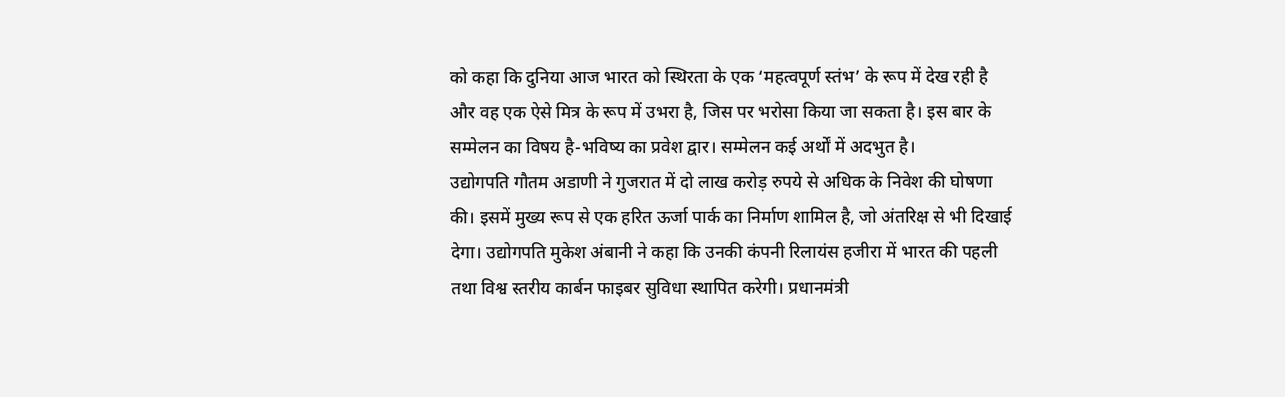को कहा कि दुनिया आज भारत को स्थिरता के एक ‘महत्वपूर्ण स्तंभ’ के रूप में देख रही है और वह एक ऐसे मित्र के रूप में उभरा है, जिस पर भरोसा किया जा सकता है। इस बार के सम्मेलन का विषय है-भविष्य का प्रवेश द्वार। सम्मेलन कई अर्थों में अदभुत है।
उद्योगपति गौतम अडाणी ने गुजरात में दो लाख करोड़ रुपये से अधिक के निवेश की घोषणा की। इसमें मुख्य रूप से एक हरित ऊर्जा पार्क का निर्माण शामिल है, जो अंतरिक्ष से भी दिखाई देगा। उद्योगपति मुकेश अंबानी ने कहा कि उनकी कंपनी रिलायंस हजीरा में भारत की पहली तथा विश्व स्तरीय कार्बन फाइबर सुविधा स्थापित करेगी। प्रधानमंत्री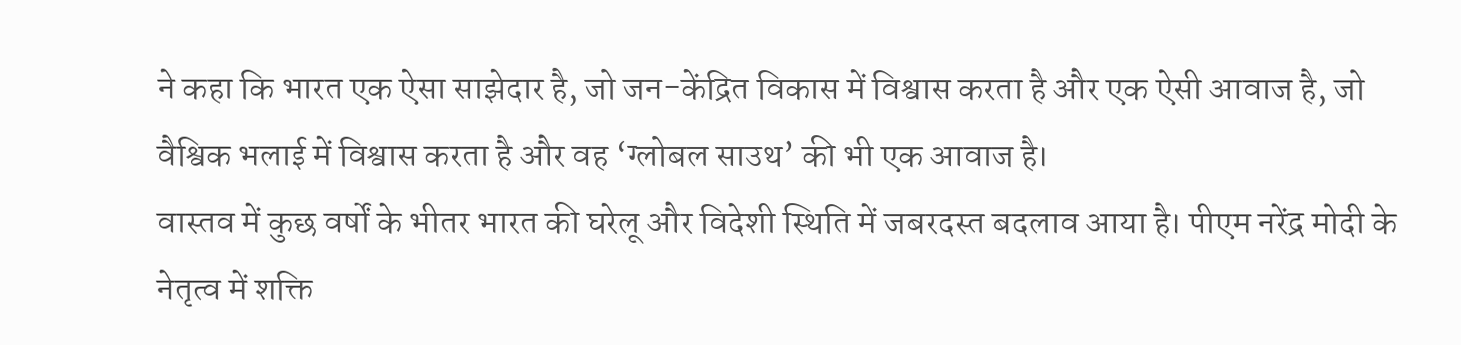ने कहा कि भारत एक ऐसा साझेदार है, जो जन-केंद्रित विकास में विश्वास करता है और एक ऐसी आवाज है, जो वैश्विक भलाई में विश्वास करता है और वह ‘ग्लोबल साउथ’ की भी एक आवाज है।
वास्तव में कुछ वर्षों के भीतर भारत की घरेलू और विदेशी स्थिति में जबरदस्त बदलाव आया है। पीएम नरेंद्र मोदी के नेतृत्व में शक्ति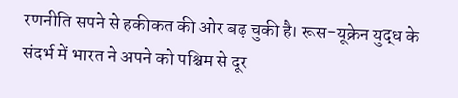रणनीति सपने से हकीकत की ओर बढ़ चुकी है। रूस-यूक्रेन युद्ध के संदर्भ में भारत ने अपने को पश्चिम से दूर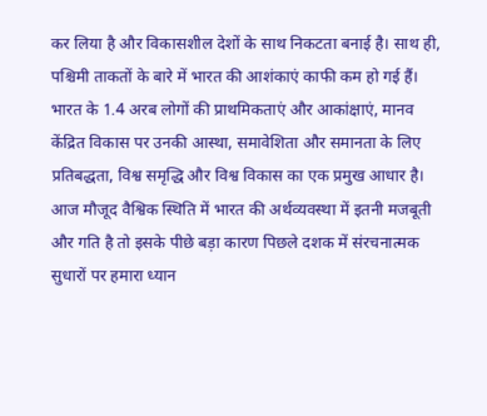कर लिया है और विकासशील देशों के साथ निकटता बनाई है। साथ ही, पश्चिमी ताकतों के बारे में भारत की आशंकाएं काफी कम हो गई हैं।
भारत के 1.4 अरब लोगों की प्राथमिकताएं और आकांक्षाएं, मानव केंद्रित विकास पर उनकी आस्था, समावेशिता और समानता के लिए प्रतिबद्धता, विश्व समृद्धि और विश्व विकास का एक प्रमुख आधार है। आज मौजूद वैश्विक स्थिति में भारत की अर्थव्यवस्था में इतनी मजबूती और गति है तो इसके पीछे बड़ा कारण पिछले दशक में संरचनात्मक सुधारों पर हमारा ध्यान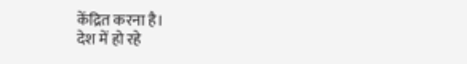केंद्रित करना है।
देश में हो रहे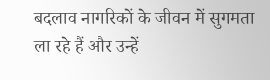बदलाव नागरिकों के जीवन में सुगमता ला रहे हैं और उन्हें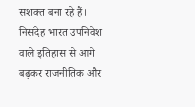सशक्त बना रहे हैं। निसंदेह भारत उपनिवेश वाले इतिहास से आगे बढ़कर राजनीतिक और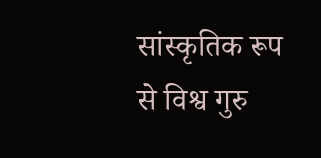सांस्कृतिक रूप से विश्व गुरु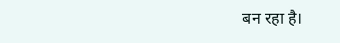बन रहा है।